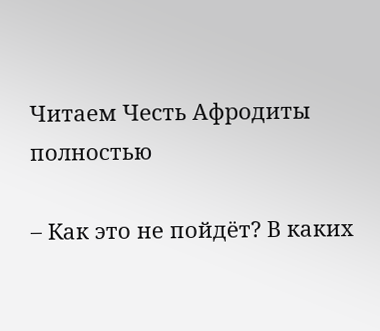Читаем Честь Афродиты полностью

– Как это не пойдёт? В каких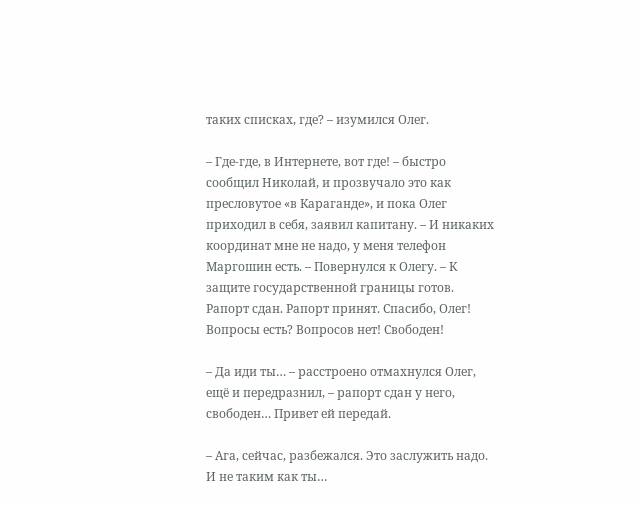таких списках, где? – изумился Олег.

– Где-где, в Интернете, вот где! – быстро сообщил Николай, и прозвучало это как пресловутое «в Караганде», и пока Олег приходил в себя, заявил капитану. – И никаких координат мне не надо, у меня телефон Маргошин есть. – Повернулся к Олегу. – К защите государственной границы готов. Рапорт сдан. Рапорт принят. Спасибо, Олег! Вопросы есть? Вопросов нет! Свободен!

– Да иди ты… – расстроено отмахнулся Олег, ещё и передразнил, – рапорт сдан у него, свободен… Привет ей передай.

– Ага, сейчас, разбежался. Это заслужить надо. И не таким как ты…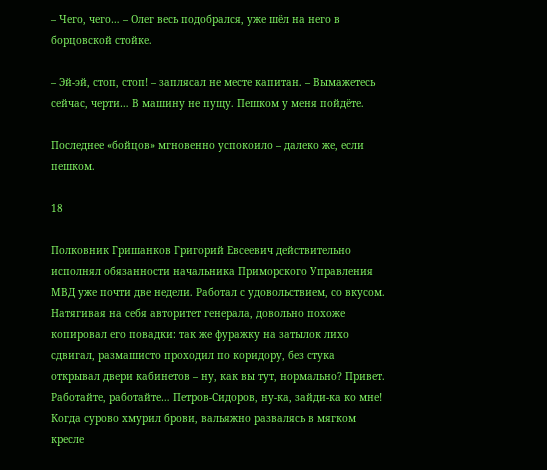– Чего, чего… – Олег весь подобрался, уже шёл на него в борцовской стойке.

– Эй-эй, стоп, стоп! – заплясал не месте капитан. – Вымажетесь сейчас, черти… В машину не пущу. Пешком у меня пойдёте.

Последнее «бойцов» мгновенно успокоило – далеко же, если пешком.

18

Полковник Гришанков Григорий Евсеевич действительно исполнял обязанности начальника Приморского Управления МВД уже почти две недели. Работал с удовольствием, со вкусом. Натягивая на себя авторитет генерала, довольно похоже копировал его повадки: так же фуражку на затылок лихо сдвигал, размашисто проходил по коридору, без стука открывал двери кабинетов – ну, как вы тут, нормально? Привет. Работайте, работайте… Петров-Сидоров, ну-ка, зайди-ка ко мне! Когда сурово хмурил брови, вальяжно развалясь в мягком кресле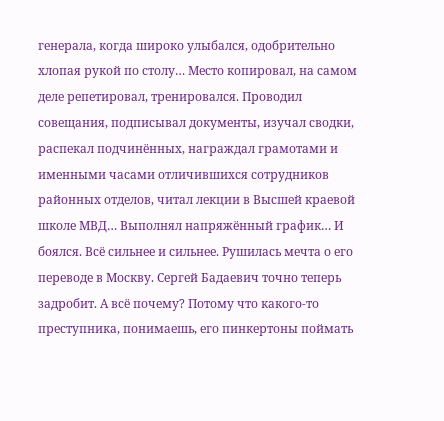генерала, когда широко улыбался, одобрительно хлопая рукой по столу… Место копировал, на самом деле репетировал, тренировался. Проводил совещания, подписывал документы, изучал сводки, распекал подчинённых, награждал грамотами и именными часами отличившихся сотрудников районных отделов, читал лекции в Высшей краевой школе МВД… Выполнял напряжённый график… И боялся. Всё сильнее и сильнее. Рушилась мечта о его переводе в Москву. Сергей Бадаевич точно теперь задробит. А всё почему? Потому что какого-то преступника, понимаешь, его пинкертоны поймать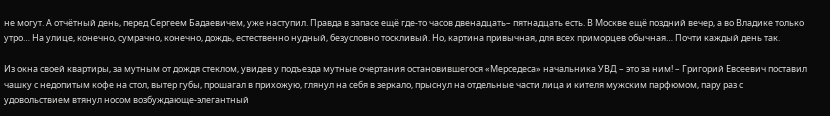не могут. А отчётный день, перед Сергеем Бадаевичем, уже наступил. Правда в запасе ещё где-то часов двенадцать– пятнадцать есть. В Москве ещё поздний вечер, а во Владике только утро… На улице, конечно, сумрачно, конечно, дождь, естественно нудный, безусловно тоскливый. Но, картина привычная, для всех приморцев обычная… Почти каждый день так.

Из окна своей квартиры, за мутным от дождя стеклом, увидев у подъезда мутные очертания остановившегося «Мерседеса» начальника УВД – это за ним! – Григорий Евсеевич поставил чашку с недопитым кофе на стол, вытер губы, прошагал в прихожую, глянул на себя в зеркало, прыснул на отдельные части лица и кителя мужским парфюмом, пару раз с удовольствием втянул носом возбуждающе-элегантный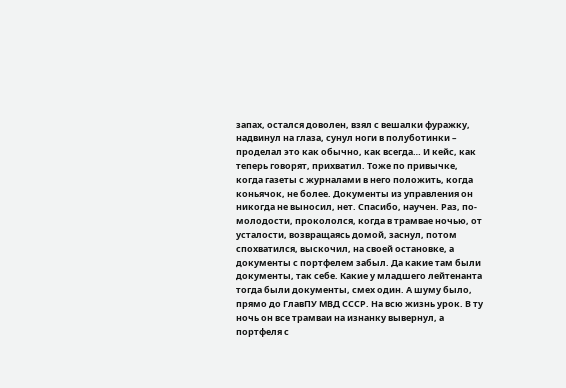запах, остался доволен, взял с вешалки фуражку, надвинул на глаза, сунул ноги в полуботинки – проделал это как обычно, как всегда… И кейс, как теперь говорят, прихватил. Тоже по привычке, когда газеты с журналами в него положить, когда коньячок, не более. Документы из управления он никогда не выносил, нет. Спасибо, научен. Раз, по-молодости, прокололся, когда в трамвае ночью, от усталости, возвращаясь домой, заснул, потом спохватился, выскочил, на своей остановке, а документы с портфелем забыл. Да какие там были документы, так себе. Какие у младшего лейтенанта тогда были документы, смех один. А шуму было, прямо до ГлавПУ МВД СССР. На всю жизнь урок. В ту ночь он все трамваи на изнанку вывернул, а портфеля с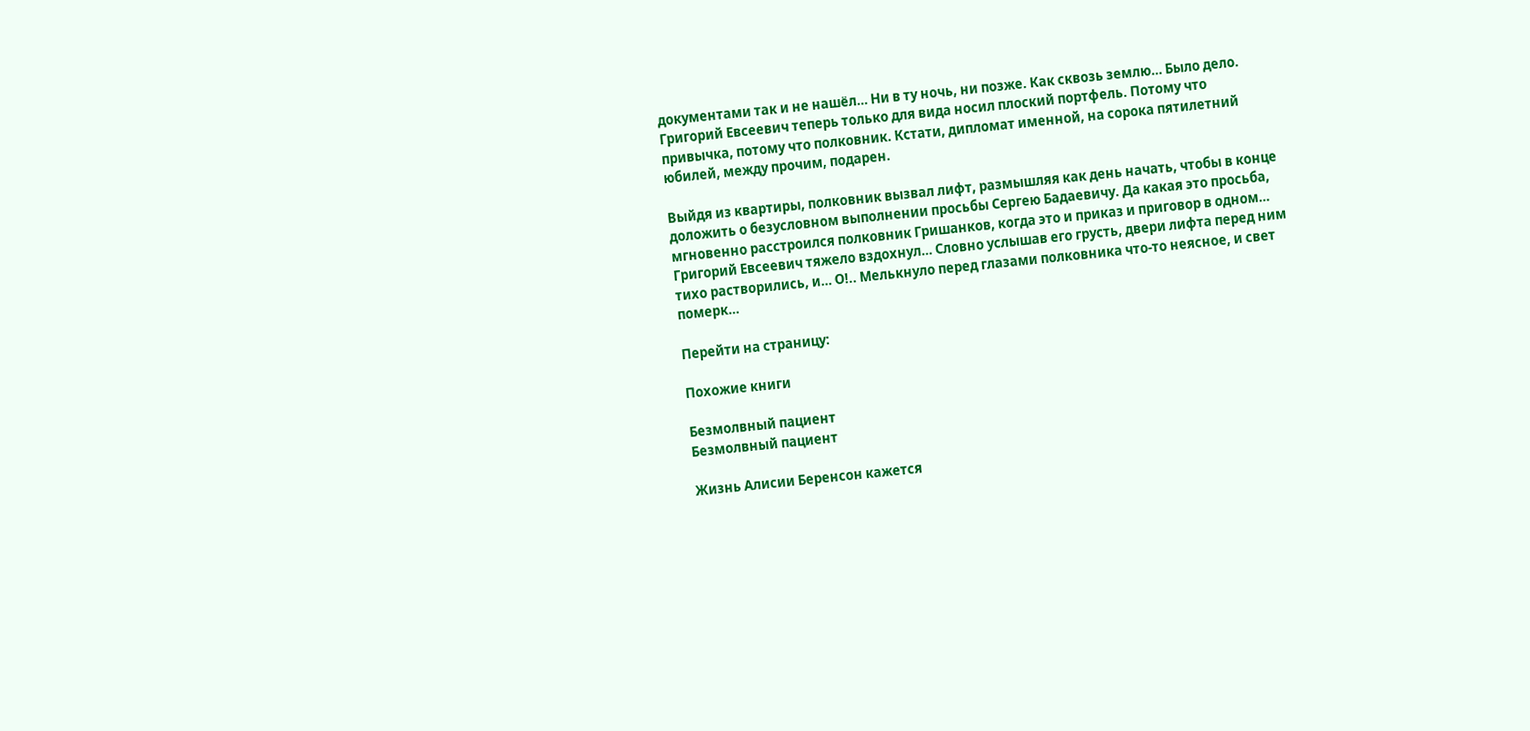документами так и не нашёл… Ни в ту ночь, ни позже. Как сквозь землю… Было дело. Григорий Евсеевич теперь только для вида носил плоский портфель. Потому что привычка, потому что полковник. Кстати, дипломат именной, на сорока пятилетний юбилей, между прочим, подарен.

Выйдя из квартиры, полковник вызвал лифт, размышляя как день начать, чтобы в конце доложить о безусловном выполнении просьбы Сергею Бадаевичу. Да какая это просьба, мгновенно расстроился полковник Гришанков, когда это и приказ и приговор в одном… Григорий Евсеевич тяжело вздохнул… Словно услышав его грусть, двери лифта перед ним тихо растворились, и… О!.. Мелькнуло перед глазами полковника что-то неясное, и свет померк…

Перейти на страницу:

Похожие книги

Безмолвный пациент
Безмолвный пациент

Жизнь Алисии Беренсон кажется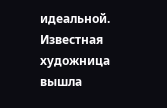идеальной. Известная художница вышла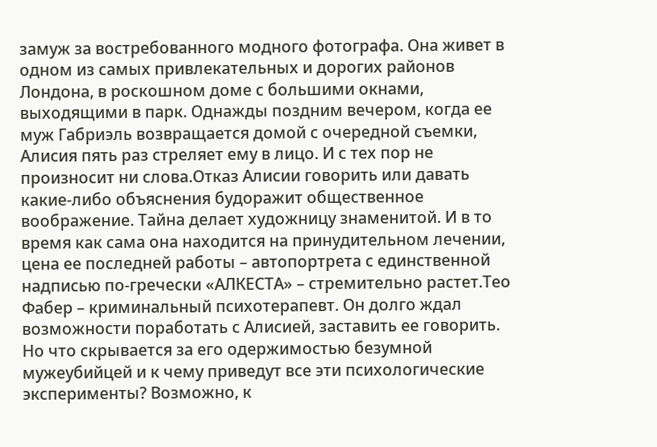замуж за востребованного модного фотографа. Она живет в одном из самых привлекательных и дорогих районов Лондона, в роскошном доме с большими окнами, выходящими в парк. Однажды поздним вечером, когда ее муж Габриэль возвращается домой с очередной съемки, Алисия пять раз стреляет ему в лицо. И с тех пор не произносит ни слова.Отказ Алисии говорить или давать какие-либо объяснения будоражит общественное воображение. Тайна делает художницу знаменитой. И в то время как сама она находится на принудительном лечении, цена ее последней работы – автопортрета с единственной надписью по-гречески «АЛКЕСТА» – стремительно растет.Тео Фабер – криминальный психотерапевт. Он долго ждал возможности поработать с Алисией, заставить ее говорить. Но что скрывается за его одержимостью безумной мужеубийцей и к чему приведут все эти психологические эксперименты? Возможно, к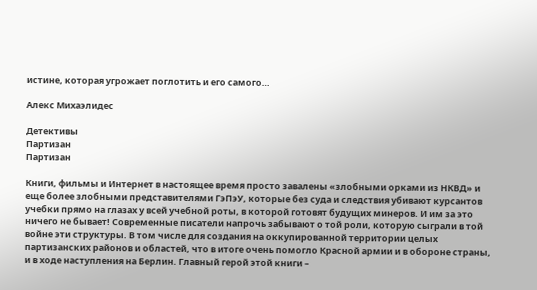истине, которая угрожает поглотить и его самого…

Алекс Михаэлидес

Детективы
Партизан
Партизан

Книги, фильмы и Интернет в настоящее время просто завалены «злобными орками из НКВД» и еще более злобными представителями ГэПэУ, которые без суда и следствия убивают курсантов учебки прямо на глазах у всей учебной роты, в которой готовят будущих минеров. И им за это ничего не бывает! Современные писатели напрочь забывают о той роли, которую сыграли в той войне эти структуры. В том числе для создания на оккупированной территории целых партизанских районов и областей, что в итоге очень помогло Красной армии и в обороне страны, и в ходе наступления на Берлин. Главный герой этой книги –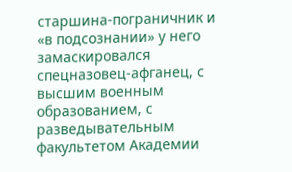старшина-пограничник и «в подсознании» у него замаскировался спецназовец-афганец, с высшим военным образованием, с разведывательным факультетом Академии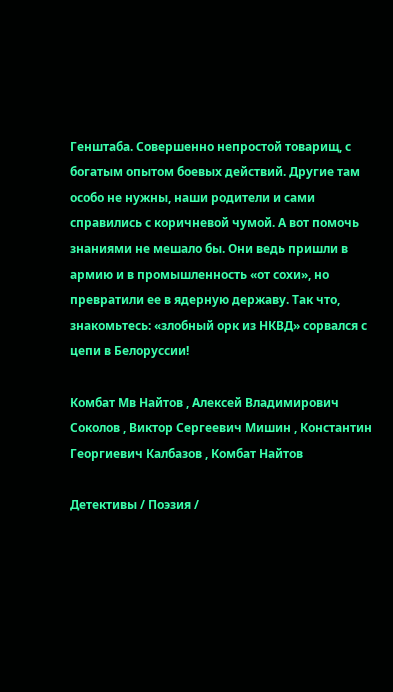Генштаба. Совершенно непростой товарищ, с богатым опытом боевых действий. Другие там особо не нужны, наши родители и сами справились с коричневой чумой. А вот помочь знаниями не мешало бы. Они ведь пришли в армию и в промышленность «от сохи», но превратили ее в ядерную державу. Так что, знакомьтесь: «злобный орк из НКВД» сорвался с цепи в Белоруссии!

Комбат Мв Найтов , Алексей Владимирович Соколов , Виктор Сергеевич Мишин , Константин Георгиевич Калбазов , Комбат Найтов

Детективы / Поэзия /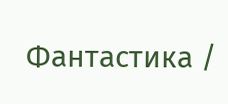Фантастика /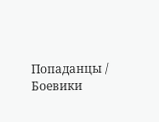Попаданцы / Боевики